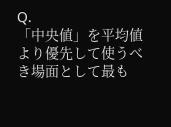Q.
「中央値」を平均値より優先して使うべき場面として最も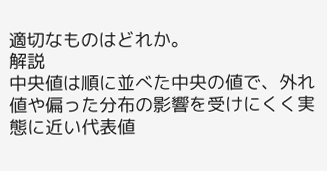適切なものはどれか。
解説
中央値は順に並べた中央の値で、外れ値や偏った分布の影響を受けにくく実態に近い代表値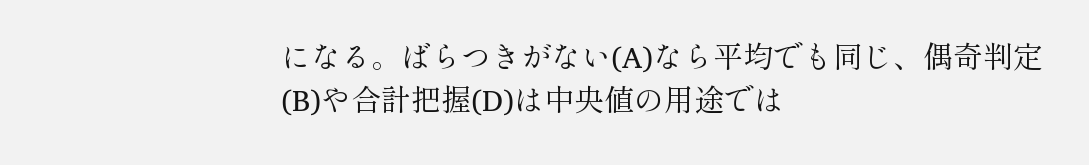になる。ばらつきがない(A)なら平均でも同じ、偶奇判定(B)や合計把握(D)は中央値の用途では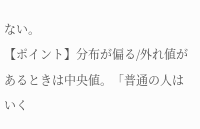ない。
【ポイント】分布が偏る/外れ値があるときは中央値。「普通の人はいく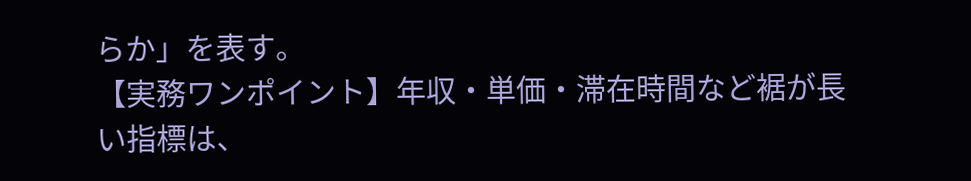らか」を表す。
【実務ワンポイント】年収・単価・滞在時間など裾が長い指標は、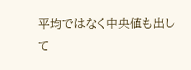平均ではなく中央値も出して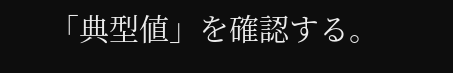「典型値」を確認する。